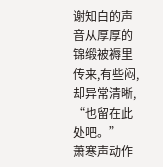谢知白的声音从厚厚的锦缎被褥里传来,有些闷,却异常清晰,
“也留在此处吧。”
萧寒声动作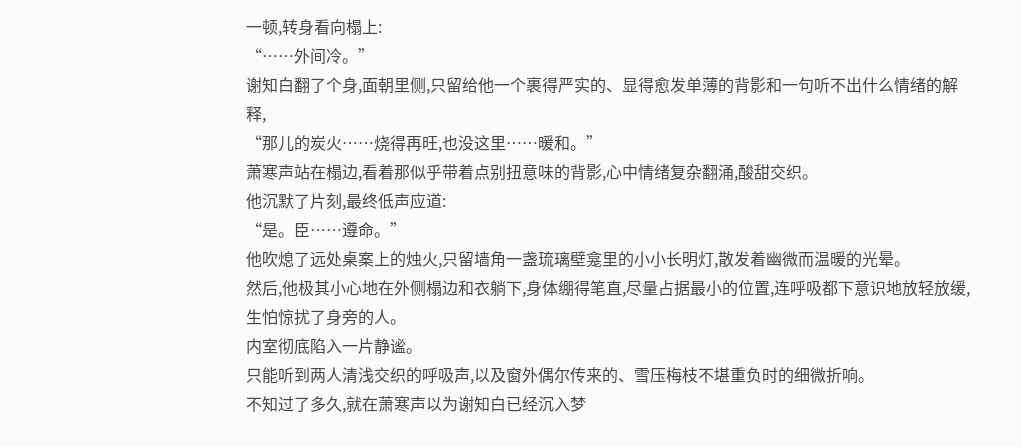一顿,转身看向榻上:
“……外间冷。”
谢知白翻了个身,面朝里侧,只留给他一个裹得严实的、显得愈发单薄的背影和一句听不出什么情绪的解释,
“那儿的炭火……烧得再旺,也没这里……暖和。”
萧寒声站在榻边,看着那似乎带着点别扭意味的背影,心中情绪复杂翻涌,酸甜交织。
他沉默了片刻,最终低声应道:
“是。臣……遵命。”
他吹熄了远处桌案上的烛火,只留墙角一盏琉璃壁龛里的小小长明灯,散发着幽微而温暖的光晕。
然后,他极其小心地在外侧榻边和衣躺下,身体绷得笔直,尽量占据最小的位置,连呼吸都下意识地放轻放缓,生怕惊扰了身旁的人。
内室彻底陷入一片静谧。
只能听到两人清浅交织的呼吸声,以及窗外偶尔传来的、雪压梅枝不堪重负时的细微折响。
不知过了多久,就在萧寒声以为谢知白已经沉入梦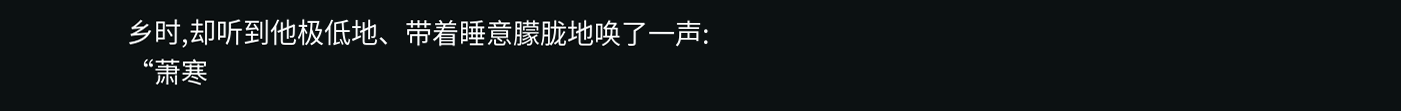乡时,却听到他极低地、带着睡意朦胧地唤了一声:
“萧寒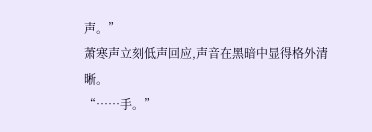声。”
萧寒声立刻低声回应,声音在黑暗中显得格外清晰。
“……手。”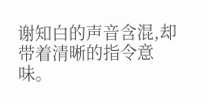谢知白的声音含混,却带着清晰的指令意味。